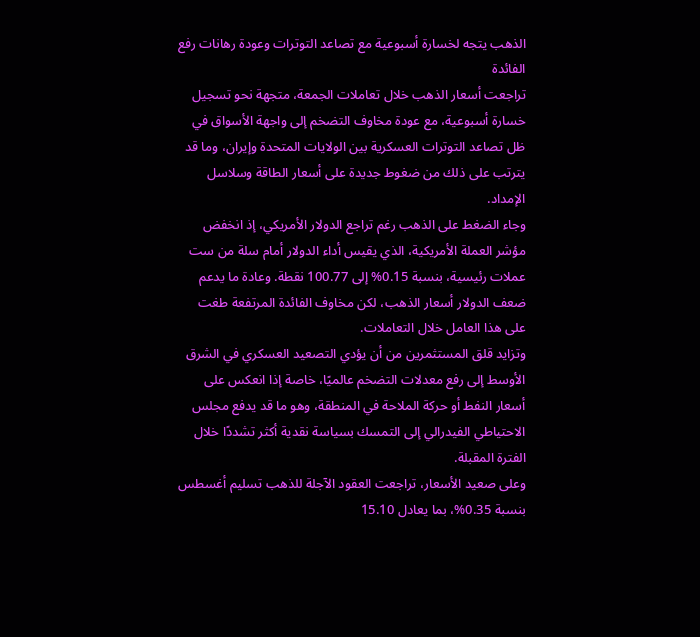الذهب يتجه لخسارة أسبوعية مع تصاعد التوترات وعودة رهانات رفع الفائدة
تراجعت أسعار الذهب خلال تعاملات الجمعة، متجهة نحو تسجيل خسارة أسبوعية، مع عودة مخاوف التضخم إلى واجهة الأسواق في ظل تصاعد التوترات العسكرية بين الولايات المتحدة وإيران، وما قد يترتب على ذلك من ضغوط جديدة على أسعار الطاقة وسلاسل الإمداد.
وجاء الضغط على الذهب رغم تراجع الدولار الأمريكي، إذ انخفض مؤشر العملة الأمريكية، الذي يقيس أداء الدولار أمام سلة من ست عملات رئيسية، بنسبة 0.15% إلى 100.77 نقطة. وعادة ما يدعم ضعف الدولار أسعار الذهب، لكن مخاوف الفائدة المرتفعة طغت على هذا العامل خلال التعاملات.
وتزايد قلق المستثمرين من أن يؤدي التصعيد العسكري في الشرق الأوسط إلى رفع معدلات التضخم عالميًا، خاصة إذا انعكس على أسعار النفط أو حركة الملاحة في المنطقة، وهو ما قد يدفع مجلس الاحتياطي الفيدرالي إلى التمسك بسياسة نقدية أكثر تشددًا خلال الفترة المقبلة.
وعلى صعيد الأسعار، تراجعت العقود الآجلة للذهب تسليم أغسطس بنسبة 0.35%، بما يعادل 15.10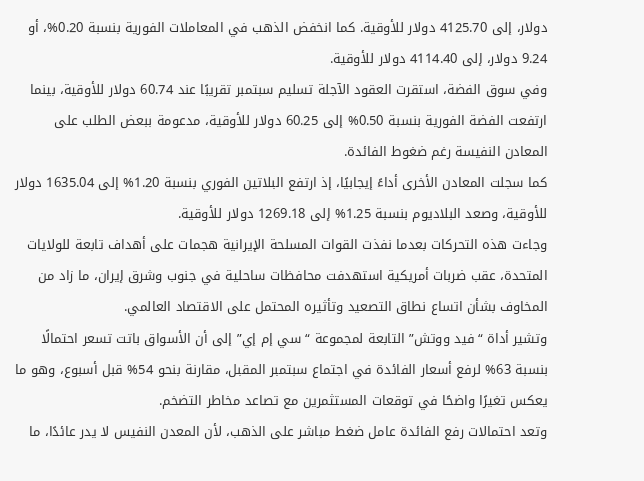دولار، إلى 4125.70 دولار للأوقية. كما انخفض الذهب في المعاملات الفورية بنسبة 0.20%، أو 9.24 دولار، إلى 4114.40 دولار للأوقية.
وفي سوق الفضة، استقرت العقود الآجلة تسليم سبتمبر تقريبًا عند 60.74 دولار للأوقية، بينما ارتفعت الفضة الفورية بنسبة 0.50% إلى 60.25 دولار للأوقية، مدعومة ببعض الطلب على المعادن النفيسة رغم ضغوط الفائدة.
كما سجلت المعادن الأخرى أداءً إيجابيًا، إذ ارتفع البلاتين الفوري بنسبة 1.20% إلى 1635.04 دولار للأوقية، وصعد البلاديوم بنسبة 1.25% إلى 1269.18 دولار للأوقية.
وجاءت هذه التحركات بعدما نفذت القوات المسلحة الإيرانية هجمات على أهداف تابعة للولايات المتحدة، عقب ضربات أمريكية استهدفت محافظات ساحلية في جنوب وشرق إيران، ما زاد من المخاوف بشأن اتساع نطاق التصعيد وتأثيره المحتمل على الاقتصاد العالمي.
وتشير أداة “فيد ووتش” التابعة لمجموعة “سي إم إي” إلى أن الأسواق باتت تسعر احتمالًا بنسبة 63% لرفع أسعار الفائدة في اجتماع سبتمبر المقبل، مقارنة بنحو 54% قبل أسبوع، وهو ما يعكس تغيرًا واضحًا في توقعات المستثمرين مع تصاعد مخاطر التضخم.
وتعد احتمالات رفع الفائدة عامل ضغط مباشر على الذهب، لأن المعدن النفيس لا يدر عائدًا، ما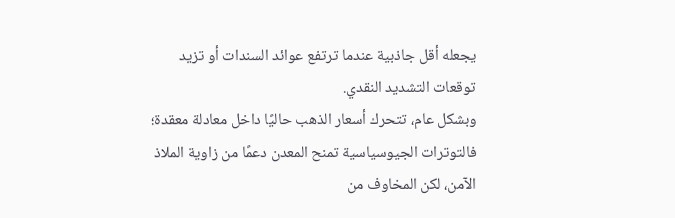يجعله أقل جاذبية عندما ترتفع عوائد السندات أو تزيد توقعات التشديد النقدي.
وبشكل عام، تتحرك أسعار الذهب حاليًا داخل معادلة معقدة؛ فالتوترات الجيوسياسية تمنح المعدن دعمًا من زاوية الملاذ الآمن، لكن المخاوف من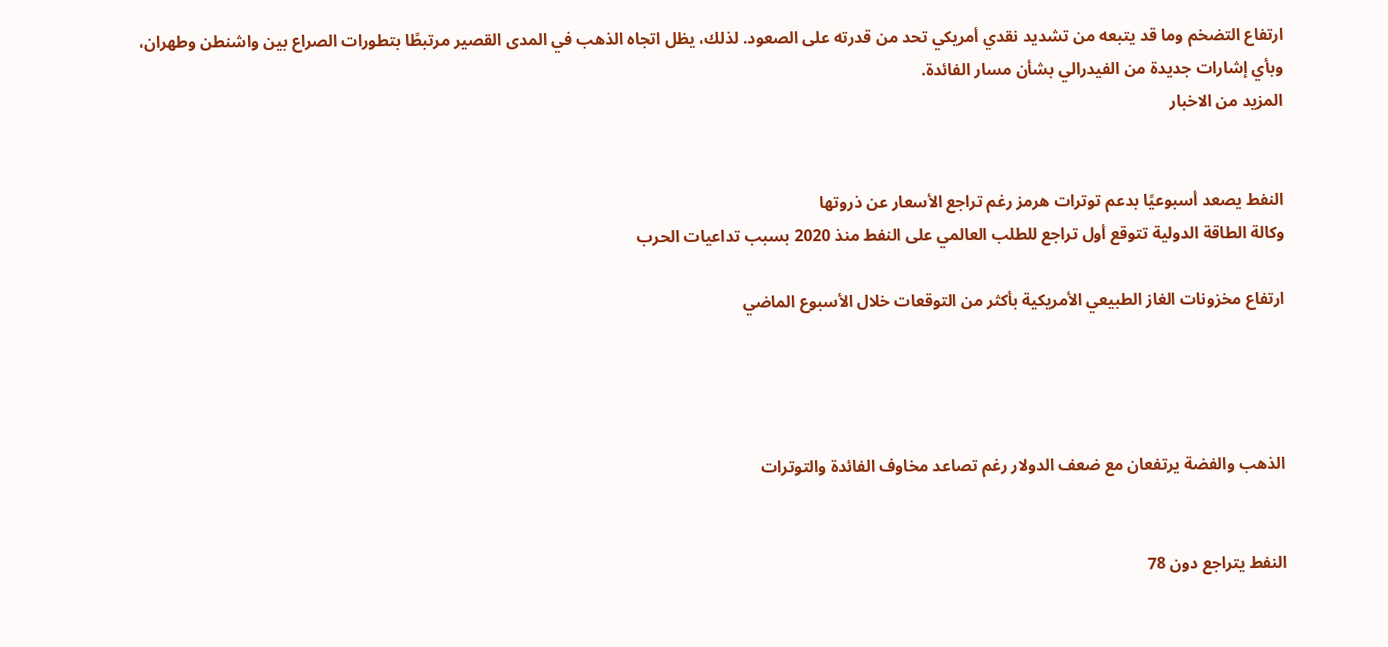ارتفاع التضخم وما قد يتبعه من تشديد نقدي أمريكي تحد من قدرته على الصعود. لذلك، يظل اتجاه الذهب في المدى القصير مرتبطًا بتطورات الصراع بين واشنطن وطهران، وبأي إشارات جديدة من الفيدرالي بشأن مسار الفائدة.
المزيد من الاخبار


النفط يصعد أسبوعيًا بدعم توترات هرمز رغم تراجع الأسعار عن ذروتها
وكالة الطاقة الدولية تتوقع أول تراجع للطلب العالمي على النفط منذ 2020 بسبب تداعيات الحرب

ارتفاع مخزونات الغاز الطبيعي الأمريكية بأكثر من التوقعات خلال الأسبوع الماضي




الذهب والفضة يرتفعان مع ضعف الدولار رغم تصاعد مخاوف الفائدة والتوترات


النفط يتراجع دون 78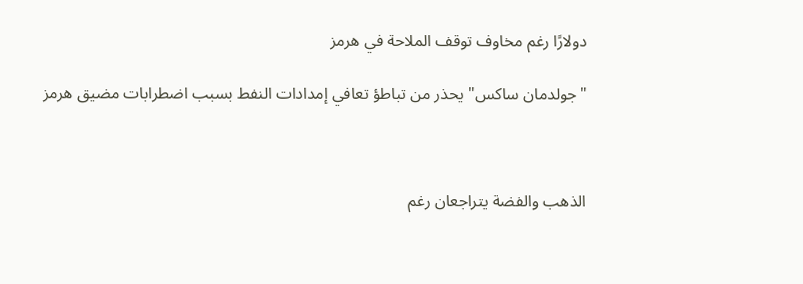دولارًا رغم مخاوف توقف الملاحة في هرمز

"جولدمان ساكس" يحذر من تباطؤ تعافي إمدادات النفط بسبب اضطرابات مضيق هرمز



الذهب والفضة يتراجعان رغم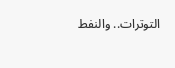التوترات.. والنفط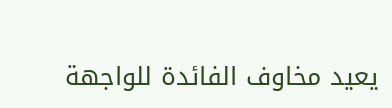يعيد مخاوف الفائدة للواجهة